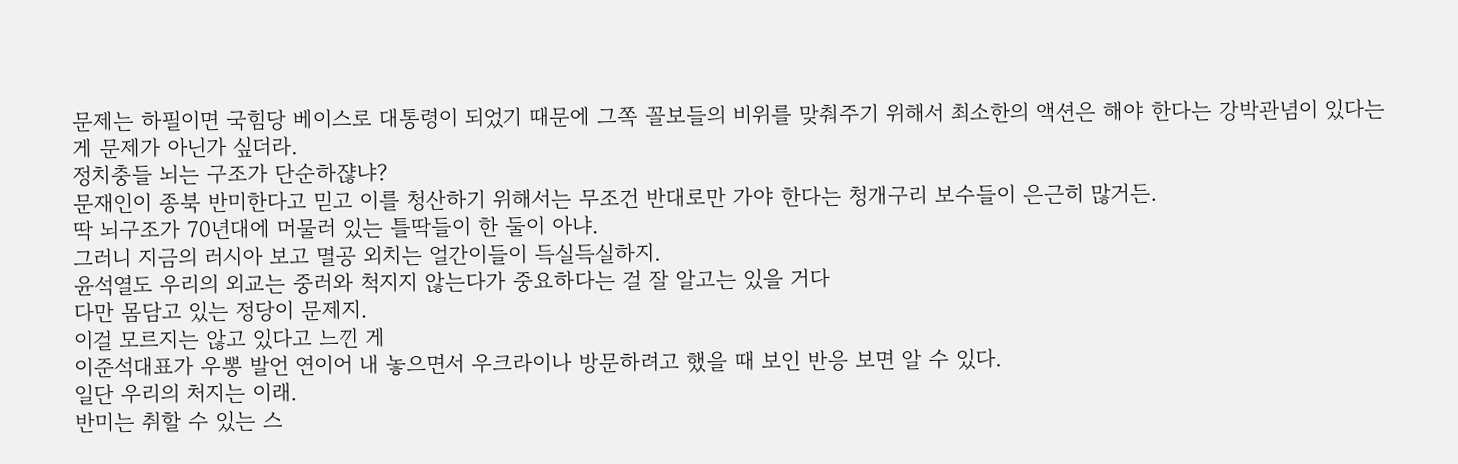문제는 하필이면 국힘당 베이스로 대통령이 되었기 때문에 그쪽 꼴보들의 비위를 맞춰주기 위해서 최소한의 액션은 해야 한다는 강박관념이 있다는 게 문제가 아닌가 싶더라.
정치충들 뇌는 구조가 단순하쟎냐?
문재인이 종북 반미한다고 믿고 이를 청산하기 위해서는 무조건 반대로만 가야 한다는 청개구리 보수들이 은근히 많거든.
딱 뇌구조가 70년대에 머물러 있는 틀딱들이 한 둘이 아냐.
그러니 지금의 러시아 보고 멸공 외치는 얼간이들이 득실득실하지.
윤석열도 우리의 외교는 중러와 척지지 않는다가 중요하다는 걸 잘 알고는 있을 거다
다만 몸담고 있는 정당이 문제지.
이걸 모르지는 않고 있다고 느낀 게
이준석대표가 우뽕 발언 연이어 내 놓으면서 우크라이나 방문하려고 했을 때 보인 반응 보면 알 수 있다.
일단 우리의 처지는 이래.
반미는 취할 수 있는 스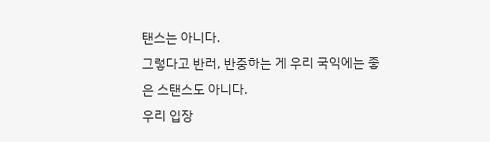탠스는 아니다.
그렇다고 반러, 반중하는 게 우리 국익에는 좋은 스탠스도 아니다.
우리 입장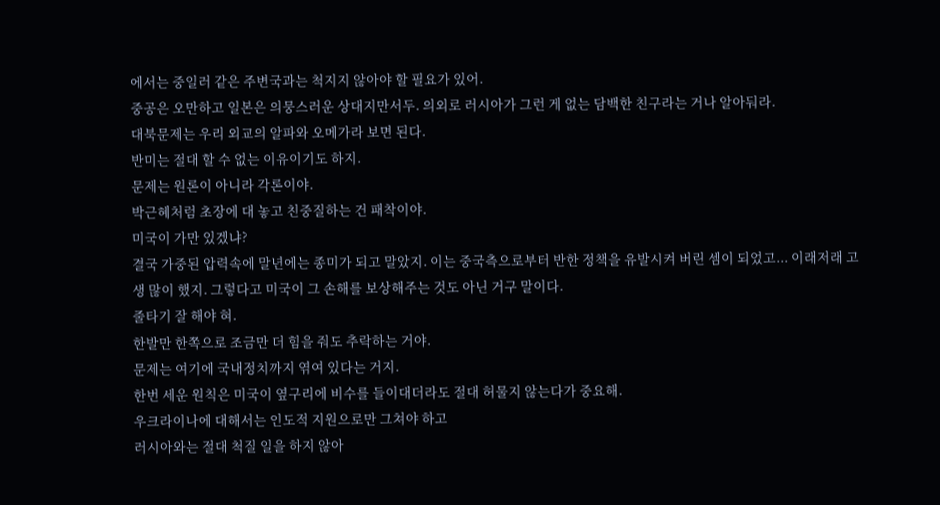에서는 중일러 같은 주변국과는 척지지 않아야 할 필요가 있어.
중공은 오만하고 일본은 의뭉스러운 상대지만서두. 의외로 러시아가 그런 게 없는 담백한 친구라는 거나 알아둬라.
대북문제는 우리 외교의 알파와 오메가라 보면 된다.
반미는 절대 할 수 없는 이유이기도 하지.
문제는 원론이 아니라 각론이야.
박근혜처럼 초장에 대 놓고 친중질하는 건 패착이야.
미국이 가만 있겠냐?
결국 가중된 압력속에 말년에는 종미가 되고 말았지. 이는 중국측으로부터 반한 정책을 유발시켜 버린 셈이 되었고... 이래저래 고생 많이 했지. 그렇다고 미국이 그 손해를 보상해주는 것도 아닌 거구 말이다.
줄타기 잘 해야 혀.
한발만 한쪽으로 조금만 더 힘을 줘도 추락하는 거야.
문제는 여기에 국내정치까지 엮여 있다는 거지.
한번 세운 원칙은 미국이 옆구리에 비수를 들이대더라도 절대 허물지 않는다가 중요해.
우크라이나에 대해서는 인도적 지원으로만 그쳐야 하고
러시아와는 절대 척질 일을 하지 않아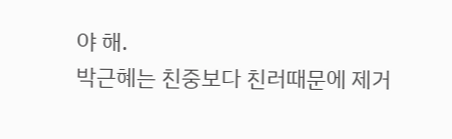야 해.
박근혜는 친중보다 친러때문에 제거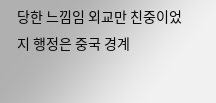당한 느낌임 외교만 친중이었지 행정은 중국 경계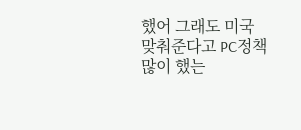했어 그래도 미국 맞춰준다고 PC정책 많이 했는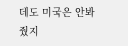데도 미국은 안봐줬지